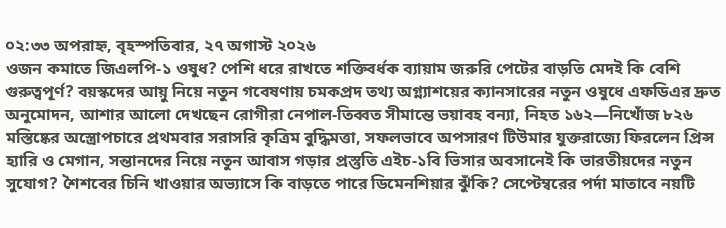০২:৩৩ অপরাহ্ন, বৃহস্পতিবার, ২৭ অগাস্ট ২০২৬
ওজন কমাতে জিএলপি-১ ওষুধ? পেশি ধরে রাখতে শক্তিবর্ধক ব্যায়াম জরুরি পেটের বাড়তি মেদই কি বেশি গুরুত্বপূর্ণ? বয়স্কদের আয়ু নিয়ে নতুন গবেষণায় চমকপ্রদ তথ্য অগ্ন্যাশয়ের ক্যানসারের নতুন ওষুধে এফডিএর দ্রুত অনুমোদন, আশার আলো দেখছেন রোগীরা নেপাল-তিব্বত সীমান্তে ভয়াবহ বন্যা, নিহত ১৬২—নিখোঁজ ৮২৬ মস্তিষ্কের অস্ত্রোপচারে প্রথমবার সরাসরি কৃত্রিম বুদ্ধিমত্তা, সফলভাবে অপসারণ টিউমার যুক্তরাজ্যে ফিরলেন প্রিন্স হ্যারি ও মেগান, সন্তানদের নিয়ে নতুন আবাস গড়ার প্রস্তুতি এইচ-১বি ভিসার অবসানেই কি ভারতীয়দের নতুন সুযোগ? শৈশবের চিনি খাওয়ার অভ্যাসে কি বাড়তে পারে ডিমেনশিয়ার ঝুঁকি? সেপ্টেম্বরের পর্দা মাতাবে নয়টি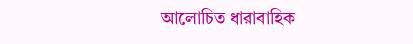আলোচিত ধারাবাহিক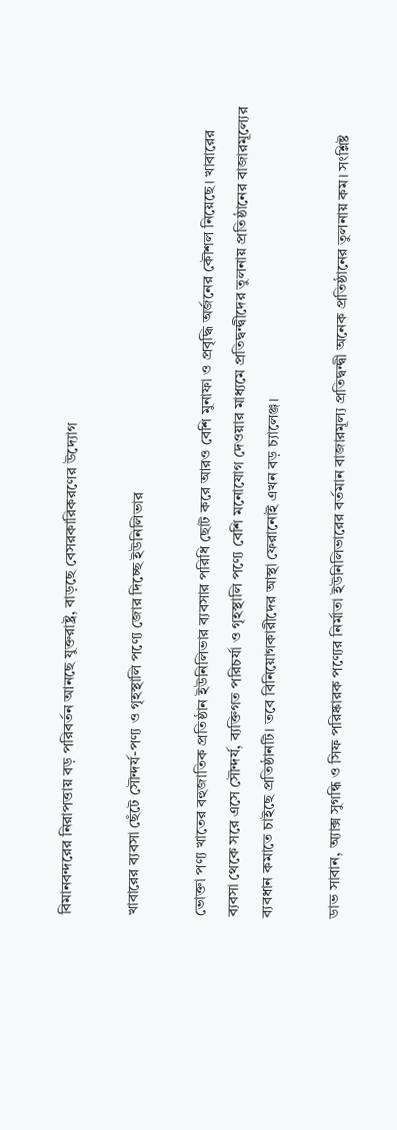বিমানবন্দরের নিরাপত্তায় বড় পরিবর্তন আনছে যুক্তরাষ্ট্র, বাড়ছে বেসরকারিকরণের উদ্যোগ

খাবারের ব্যবসা ছেঁটে সৌন্দর্য-পণ্য ও গৃহস্থালি পণ্যে জোর দিচ্ছে ইউনিলিভার

ভোক্তা পণ্য খাতের বহুজাতিক প্রতিষ্ঠান ইউনিলিভার ব্যবসার পরিধি ছোট করে আরও বেশি মুনাফা ও প্রবৃদ্ধি অর্জনের কৌশল নিয়েছে। খাবারের ব্যবসা থেকে সরে এসে সৌন্দর্য, ব্যক্তিগত পরিচর্যা ও গৃহস্থালি পণ্যে বেশি মনোযোগ দেওয়ার মাধ্যমে প্রতিদ্বন্দ্বীদের তুলনায় প্রতিষ্ঠানের বাজারমূল্যের ব্যবধান কমাতে চাইছে প্রতিষ্ঠানটি। তবে বিনিয়োগকারীদের আস্থা ফেরানোই এখন বড় চ্যালেঞ্জ।

ডাভ সাবান, অ্যাক্স সুগন্ধি ও সিফ পরিষ্কারক পণ্যের নির্মাতা ইউনিলিভারের বর্তমান বাজারমূল্য প্রতিদ্বন্দ্বী অনেক প্রতিষ্ঠানের তুলনায় কম। সংশ্লিষ্ট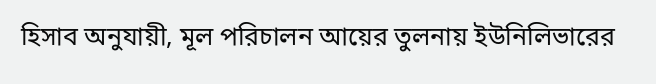হিসাব অনুযায়ী, মূল পরিচালন আয়ের তুলনায় ইউনিলিভারের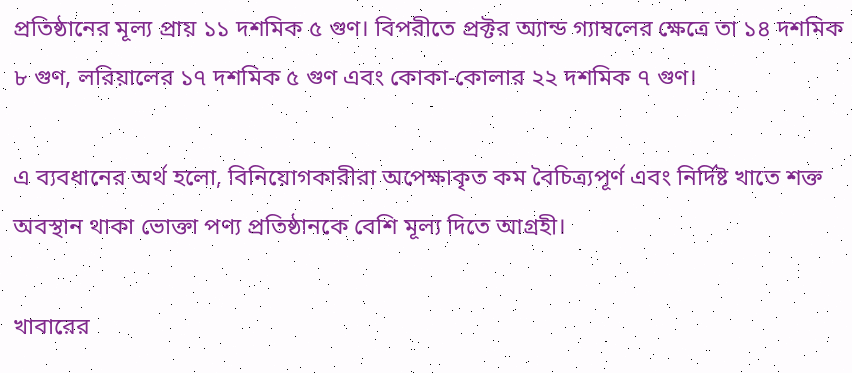প্রতিষ্ঠানের মূল্য প্রায় ১১ দশমিক ৫ গুণ। বিপরীতে প্রক্টর অ্যান্ড গ্যাম্বলের ক্ষেত্রে তা ১৪ দশমিক ৮ গুণ, লরিয়ালের ১৭ দশমিক ৫ গুণ এবং কোকা-কোলার ২২ দশমিক ৭ গুণ।

এ ব্যবধানের অর্থ হলো, বিনিয়োগকারীরা অপেক্ষাকৃত কম বৈচিত্র্যপূর্ণ এবং নির্দিষ্ট খাতে শক্ত অবস্থান থাকা ভোক্তা পণ্য প্রতিষ্ঠানকে বেশি মূল্য দিতে আগ্রহী।

খাবারের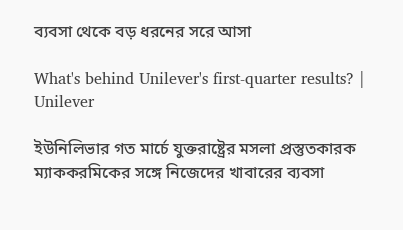ব্যবসা থেকে বড় ধরনের সরে আসা

What's behind Unilever's first-quarter results? | Unilever

ইউনিলিভার গত মার্চে যুক্তরাষ্ট্রের মসলা প্রস্তুতকারক ম্যাককরমিকের সঙ্গে নিজেদের খাবারের ব্যবসা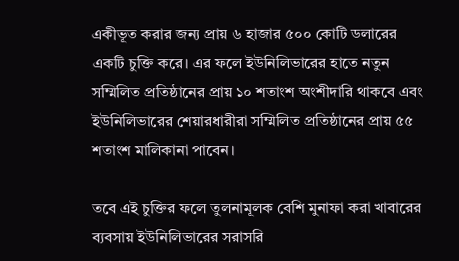একীভূত করার জন্য প্রায় ৬ হাজার ৫০০ কোটি ডলারের একটি চুক্তি করে। এর ফলে ইউনিলিভারের হাতে নতুন সম্মিলিত প্রতিষ্ঠানের প্রায় ১০ শতাংশ অংশীদারি থাকবে এবং ইউনিলিভারের শেয়ারধারীরা সম্মিলিত প্রতিষ্ঠানের প্রায় ৫৫ শতাংশ মালিকানা পাবেন।

তবে এই চুক্তির ফলে তুলনামূলক বেশি মুনাফা করা খাবারের ব্যবসায় ইউনিলিভারের সরাসরি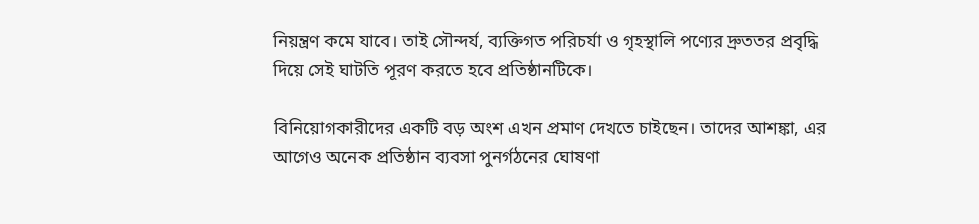নিয়ন্ত্রণ কমে যাবে। তাই সৌন্দর্য, ব্যক্তিগত পরিচর্যা ও গৃহস্থালি পণ্যের দ্রুততর প্রবৃদ্ধি দিয়ে সেই ঘাটতি পূরণ করতে হবে প্রতিষ্ঠানটিকে।

বিনিয়োগকারীদের একটি বড় অংশ এখন প্রমাণ দেখতে চাইছেন। তাদের আশঙ্কা, এর আগেও অনেক প্রতিষ্ঠান ব্যবসা পুনর্গঠনের ঘোষণা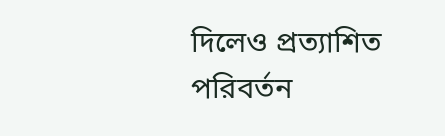দিলেও প্রত্যাশিত পরিবর্তন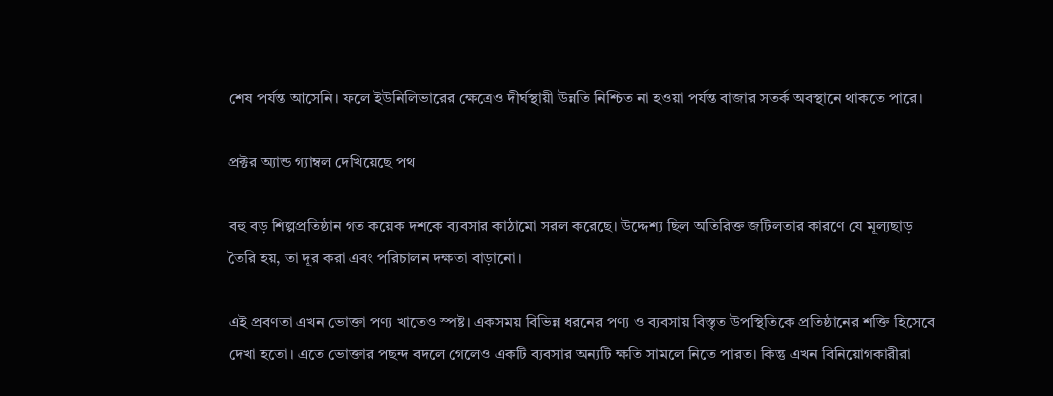শেষ পর্যন্ত আসেনি। ফলে ইউনিলিভারের ক্ষেত্রেও দীর্ঘস্থায়ী উন্নতি নিশ্চিত না হওয়া পর্যন্ত বাজার সতর্ক অবস্থানে থাকতে পারে।

প্রক্টর অ্যান্ড গ্যাম্বল দেখিয়েছে পথ

বহু বড় শিল্পপ্রতিষ্ঠান গত কয়েক দশকে ব্যবসার কাঠামো সরল করেছে। উদ্দেশ্য ছিল অতিরিক্ত জটিলতার কারণে যে মূল্যছাড় তৈরি হয়, তা দূর করা এবং পরিচালন দক্ষতা বাড়ানো।

এই প্রবণতা এখন ভোক্তা পণ্য খাতেও স্পষ্ট। একসময় বিভিন্ন ধরনের পণ্য ও ব্যবসায় বিস্তৃত উপস্থিতিকে প্রতিষ্ঠানের শক্তি হিসেবে দেখা হতো। এতে ভোক্তার পছন্দ বদলে গেলেও একটি ব্যবসার অন্যটি ক্ষতি সামলে নিতে পারত। কিন্তু এখন বিনিয়োগকারীরা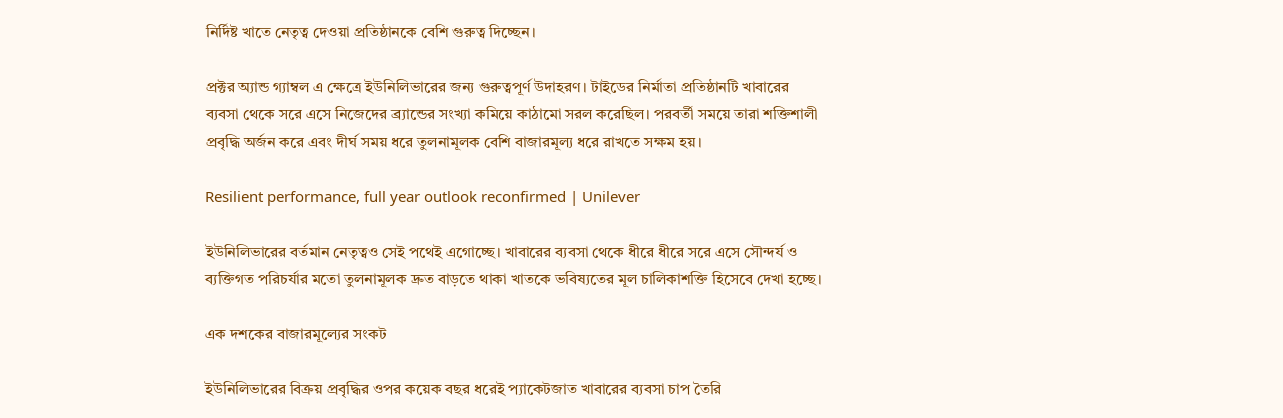নির্দিষ্ট খাতে নেতৃত্ব দেওয়া প্রতিষ্ঠানকে বেশি গুরুত্ব দিচ্ছেন।

প্রক্টর অ্যান্ড গ্যাম্বল এ ক্ষেত্রে ইউনিলিভারের জন্য গুরুত্বপূর্ণ উদাহরণ। টাইডের নির্মাতা প্রতিষ্ঠানটি খাবারের ব্যবসা থেকে সরে এসে নিজেদের ব্র্যান্ডের সংখ্যা কমিয়ে কাঠামো সরল করেছিল। পরবর্তী সময়ে তারা শক্তিশালী প্রবৃদ্ধি অর্জন করে এবং দীর্ঘ সময় ধরে তুলনামূলক বেশি বাজারমূল্য ধরে রাখতে সক্ষম হয়।

Resilient performance, full year outlook reconfirmed | Unilever

ইউনিলিভারের বর্তমান নেতৃত্বও সেই পথেই এগোচ্ছে। খাবারের ব্যবসা থেকে ধীরে ধীরে সরে এসে সৌন্দর্য ও ব্যক্তিগত পরিচর্যার মতো তুলনামূলক দ্রুত বাড়তে থাকা খাতকে ভবিষ্যতের মূল চালিকাশক্তি হিসেবে দেখা হচ্ছে।

এক দশকের বাজারমূল্যের সংকট

ইউনিলিভারের বিক্রয় প্রবৃদ্ধির ওপর কয়েক বছর ধরেই প্যাকেটজাত খাবারের ব্যবসা চাপ তৈরি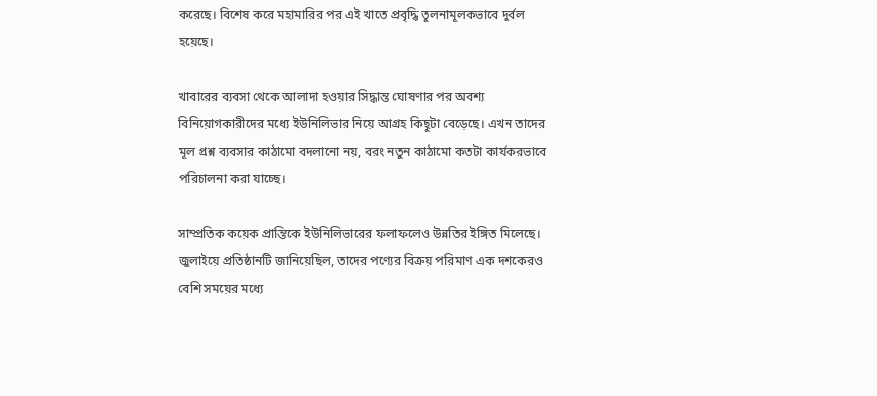করেছে। বিশেষ করে মহামারির পর এই খাতে প্রবৃদ্ধি তুলনামূলকভাবে দুর্বল হয়েছে।

খাবারের ব্যবসা থেকে আলাদা হওয়ার সিদ্ধান্ত ঘোষণার পর অবশ্য বিনিয়োগকারীদের মধ্যে ইউনিলিভার নিয়ে আগ্রহ কিছুটা বেড়েছে। এখন তাদের মূল প্রশ্ন ব্যবসার কাঠামো বদলানো নয়, বরং নতুন কাঠামো কতটা কার্যকরভাবে পরিচালনা করা যাচ্ছে।

সাম্প্রতিক কয়েক প্রান্তিকে ইউনিলিভারের ফলাফলেও উন্নতির ইঙ্গিত মিলেছে। জুলাইয়ে প্রতিষ্ঠানটি জানিয়েছিল, তাদের পণ্যের বিক্রয় পরিমাণ এক দশকেরও বেশি সময়ের মধ্যে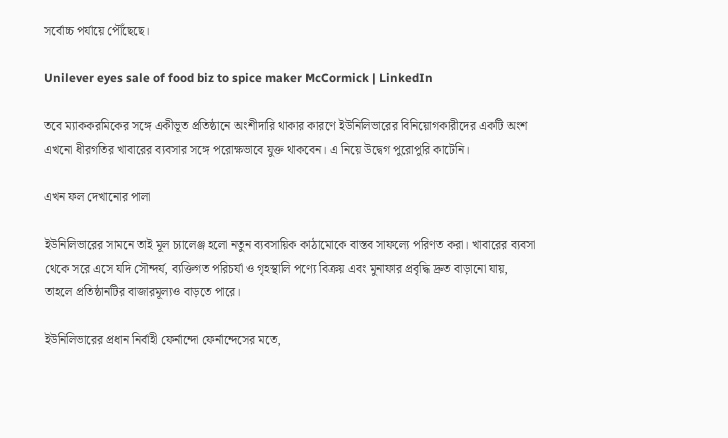সর্বোচ্চ পর্যায়ে পৌঁছেছে।

Unilever eyes sale of food biz to spice maker McCormick | LinkedIn

তবে ম্যাককরমিকের সঙ্গে একীভূত প্রতিষ্ঠানে অংশীদারি থাকার কারণে ইউনিলিভারের বিনিয়োগকারীদের একটি অংশ এখনো ধীরগতির খাবারের ব্যবসার সঙ্গে পরোক্ষভাবে যুক্ত থাকবেন। এ নিয়ে উদ্বেগ পুরোপুরি কাটেনি।

এখন ফল দেখানোর পালা

ইউনিলিভারের সামনে তাই মূল চ্যালেঞ্জ হলো নতুন ব্যবসায়িক কাঠামোকে বাস্তব সাফল্যে পরিণত করা। খাবারের ব্যবসা থেকে সরে এসে যদি সৌন্দর্য, ব্যক্তিগত পরিচর্যা ও গৃহস্থালি পণ্যে বিক্রয় এবং মুনাফার প্রবৃদ্ধি দ্রুত বাড়ানো যায়, তাহলে প্রতিষ্ঠানটির বাজারমূল্যও বাড়তে পারে।

ইউনিলিভারের প্রধান নির্বাহী ফের্নান্দো ফের্নান্দেসের মতে,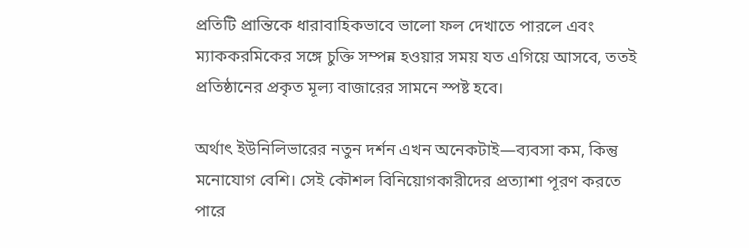প্রতিটি প্রান্তিকে ধারাবাহিকভাবে ভালো ফল দেখাতে পারলে এবং ম্যাককরমিকের সঙ্গে চুক্তি সম্পন্ন হওয়ার সময় যত এগিয়ে আসবে, ততই প্রতিষ্ঠানের প্রকৃত মূল্য বাজারের সামনে স্পষ্ট হবে।

অর্থাৎ ইউনিলিভারের নতুন দর্শন এখন অনেকটাই—ব্যবসা কম, কিন্তু মনোযোগ বেশি। সেই কৌশল বিনিয়োগকারীদের প্রত্যাশা পূরণ করতে পারে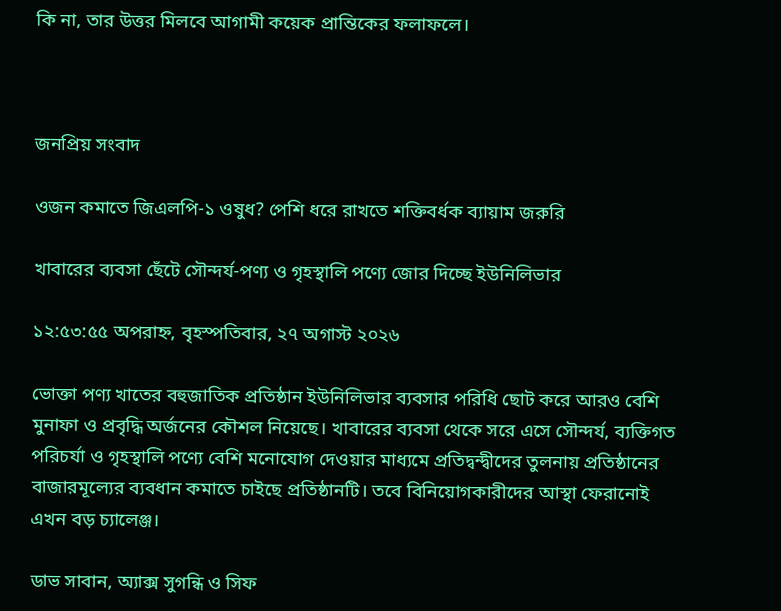কি না, তার উত্তর মিলবে আগামী কয়েক প্রান্তিকের ফলাফলে।



জনপ্রিয় সংবাদ

ওজন কমাতে জিএলপি-১ ওষুধ? পেশি ধরে রাখতে শক্তিবর্ধক ব্যায়াম জরুরি

খাবারের ব্যবসা ছেঁটে সৌন্দর্য-পণ্য ও গৃহস্থালি পণ্যে জোর দিচ্ছে ইউনিলিভার

১২:৫৩:৫৫ অপরাহ্ন, বৃহস্পতিবার, ২৭ অগাস্ট ২০২৬

ভোক্তা পণ্য খাতের বহুজাতিক প্রতিষ্ঠান ইউনিলিভার ব্যবসার পরিধি ছোট করে আরও বেশি মুনাফা ও প্রবৃদ্ধি অর্জনের কৌশল নিয়েছে। খাবারের ব্যবসা থেকে সরে এসে সৌন্দর্য, ব্যক্তিগত পরিচর্যা ও গৃহস্থালি পণ্যে বেশি মনোযোগ দেওয়ার মাধ্যমে প্রতিদ্বন্দ্বীদের তুলনায় প্রতিষ্ঠানের বাজারমূল্যের ব্যবধান কমাতে চাইছে প্রতিষ্ঠানটি। তবে বিনিয়োগকারীদের আস্থা ফেরানোই এখন বড় চ্যালেঞ্জ।

ডাভ সাবান, অ্যাক্স সুগন্ধি ও সিফ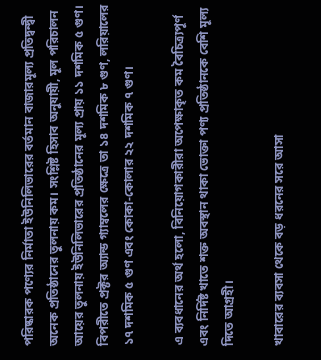পরিষ্কারক পণ্যের নির্মাতা ইউনিলিভারের বর্তমান বাজারমূল্য প্রতিদ্বন্দ্বী অনেক প্রতিষ্ঠানের তুলনায় কম। সংশ্লিষ্ট হিসাব অনুযায়ী, মূল পরিচালন আয়ের তুলনায় ইউনিলিভারের প্রতিষ্ঠানের মূল্য প্রায় ১১ দশমিক ৫ গুণ। বিপরীতে প্রক্টর অ্যান্ড গ্যাম্বলের ক্ষেত্রে তা ১৪ দশমিক ৮ গুণ, লরিয়ালের ১৭ দশমিক ৫ গুণ এবং কোকা-কোলার ২২ দশমিক ৭ গুণ।

এ ব্যবধানের অর্থ হলো, বিনিয়োগকারীরা অপেক্ষাকৃত কম বৈচিত্র্যপূর্ণ এবং নির্দিষ্ট খাতে শক্ত অবস্থান থাকা ভোক্তা পণ্য প্রতিষ্ঠানকে বেশি মূল্য দিতে আগ্রহী।

খাবারের ব্যবসা থেকে বড় ধরনের সরে আসা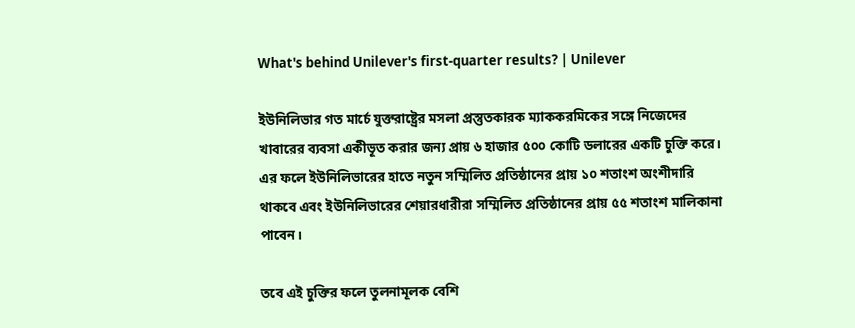What's behind Unilever's first-quarter results? | Unilever

ইউনিলিভার গত মার্চে যুক্তরাষ্ট্রের মসলা প্রস্তুতকারক ম্যাককরমিকের সঙ্গে নিজেদের খাবারের ব্যবসা একীভূত করার জন্য প্রায় ৬ হাজার ৫০০ কোটি ডলারের একটি চুক্তি করে। এর ফলে ইউনিলিভারের হাতে নতুন সম্মিলিত প্রতিষ্ঠানের প্রায় ১০ শতাংশ অংশীদারি থাকবে এবং ইউনিলিভারের শেয়ারধারীরা সম্মিলিত প্রতিষ্ঠানের প্রায় ৫৫ শতাংশ মালিকানা পাবেন।

তবে এই চুক্তির ফলে তুলনামূলক বেশি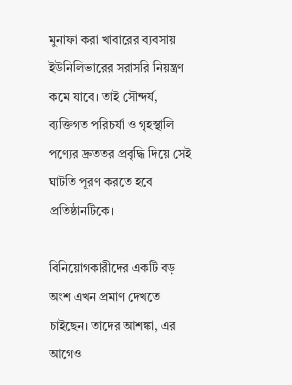মুনাফা করা খাবারের ব্যবসায় ইউনিলিভারের সরাসরি নিয়ন্ত্রণ কমে যাবে। তাই সৌন্দর্য, ব্যক্তিগত পরিচর্যা ও গৃহস্থালি পণ্যের দ্রুততর প্রবৃদ্ধি দিয়ে সেই ঘাটতি পূরণ করতে হবে প্রতিষ্ঠানটিকে।

বিনিয়োগকারীদের একটি বড় অংশ এখন প্রমাণ দেখতে চাইছেন। তাদের আশঙ্কা, এর আগেও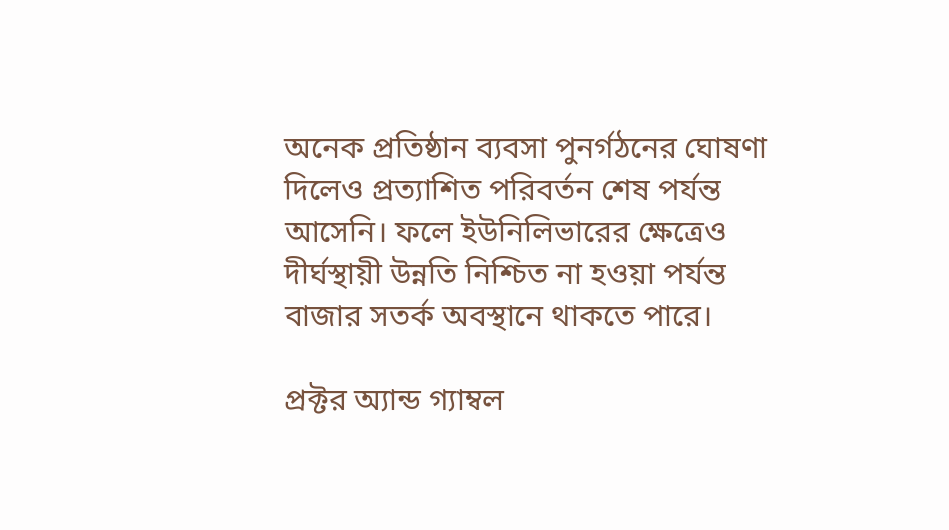অনেক প্রতিষ্ঠান ব্যবসা পুনর্গঠনের ঘোষণা দিলেও প্রত্যাশিত পরিবর্তন শেষ পর্যন্ত আসেনি। ফলে ইউনিলিভারের ক্ষেত্রেও দীর্ঘস্থায়ী উন্নতি নিশ্চিত না হওয়া পর্যন্ত বাজার সতর্ক অবস্থানে থাকতে পারে।

প্রক্টর অ্যান্ড গ্যাম্বল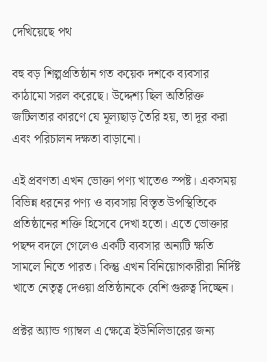দেখিয়েছে পথ

বহু বড় শিল্পপ্রতিষ্ঠান গত কয়েক দশকে ব্যবসার কাঠামো সরল করেছে। উদ্দেশ্য ছিল অতিরিক্ত জটিলতার কারণে যে মূল্যছাড় তৈরি হয়, তা দূর করা এবং পরিচালন দক্ষতা বাড়ানো।

এই প্রবণতা এখন ভোক্তা পণ্য খাতেও স্পষ্ট। একসময় বিভিন্ন ধরনের পণ্য ও ব্যবসায় বিস্তৃত উপস্থিতিকে প্রতিষ্ঠানের শক্তি হিসেবে দেখা হতো। এতে ভোক্তার পছন্দ বদলে গেলেও একটি ব্যবসার অন্যটি ক্ষতি সামলে নিতে পারত। কিন্তু এখন বিনিয়োগকারীরা নির্দিষ্ট খাতে নেতৃত্ব দেওয়া প্রতিষ্ঠানকে বেশি গুরুত্ব দিচ্ছেন।

প্রক্টর অ্যান্ড গ্যাম্বল এ ক্ষেত্রে ইউনিলিভারের জন্য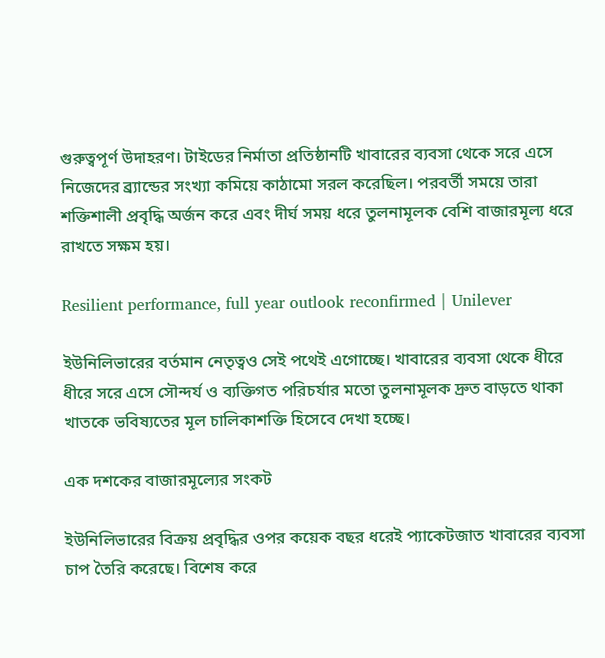গুরুত্বপূর্ণ উদাহরণ। টাইডের নির্মাতা প্রতিষ্ঠানটি খাবারের ব্যবসা থেকে সরে এসে নিজেদের ব্র্যান্ডের সংখ্যা কমিয়ে কাঠামো সরল করেছিল। পরবর্তী সময়ে তারা শক্তিশালী প্রবৃদ্ধি অর্জন করে এবং দীর্ঘ সময় ধরে তুলনামূলক বেশি বাজারমূল্য ধরে রাখতে সক্ষম হয়।

Resilient performance, full year outlook reconfirmed | Unilever

ইউনিলিভারের বর্তমান নেতৃত্বও সেই পথেই এগোচ্ছে। খাবারের ব্যবসা থেকে ধীরে ধীরে সরে এসে সৌন্দর্য ও ব্যক্তিগত পরিচর্যার মতো তুলনামূলক দ্রুত বাড়তে থাকা খাতকে ভবিষ্যতের মূল চালিকাশক্তি হিসেবে দেখা হচ্ছে।

এক দশকের বাজারমূল্যের সংকট

ইউনিলিভারের বিক্রয় প্রবৃদ্ধির ওপর কয়েক বছর ধরেই প্যাকেটজাত খাবারের ব্যবসা চাপ তৈরি করেছে। বিশেষ করে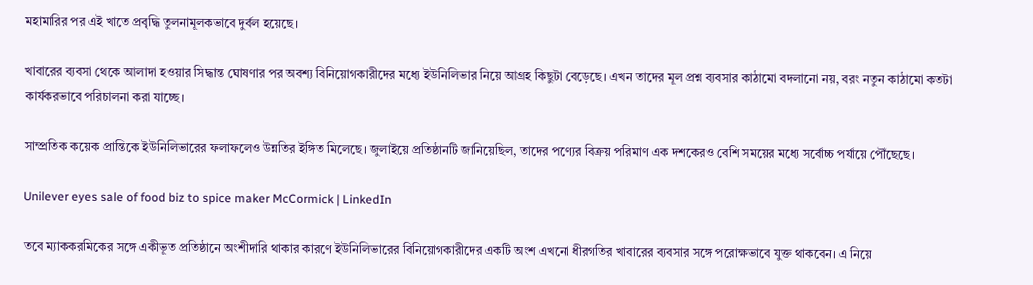মহামারির পর এই খাতে প্রবৃদ্ধি তুলনামূলকভাবে দুর্বল হয়েছে।

খাবারের ব্যবসা থেকে আলাদা হওয়ার সিদ্ধান্ত ঘোষণার পর অবশ্য বিনিয়োগকারীদের মধ্যে ইউনিলিভার নিয়ে আগ্রহ কিছুটা বেড়েছে। এখন তাদের মূল প্রশ্ন ব্যবসার কাঠামো বদলানো নয়, বরং নতুন কাঠামো কতটা কার্যকরভাবে পরিচালনা করা যাচ্ছে।

সাম্প্রতিক কয়েক প্রান্তিকে ইউনিলিভারের ফলাফলেও উন্নতির ইঙ্গিত মিলেছে। জুলাইয়ে প্রতিষ্ঠানটি জানিয়েছিল, তাদের পণ্যের বিক্রয় পরিমাণ এক দশকেরও বেশি সময়ের মধ্যে সর্বোচ্চ পর্যায়ে পৌঁছেছে।

Unilever eyes sale of food biz to spice maker McCormick | LinkedIn

তবে ম্যাককরমিকের সঙ্গে একীভূত প্রতিষ্ঠানে অংশীদারি থাকার কারণে ইউনিলিভারের বিনিয়োগকারীদের একটি অংশ এখনো ধীরগতির খাবারের ব্যবসার সঙ্গে পরোক্ষভাবে যুক্ত থাকবেন। এ নিয়ে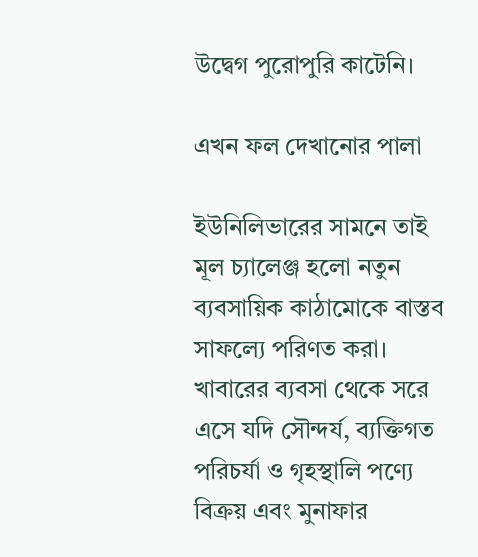উদ্বেগ পুরোপুরি কাটেনি।

এখন ফল দেখানোর পালা

ইউনিলিভারের সামনে তাই মূল চ্যালেঞ্জ হলো নতুন ব্যবসায়িক কাঠামোকে বাস্তব সাফল্যে পরিণত করা। খাবারের ব্যবসা থেকে সরে এসে যদি সৌন্দর্য, ব্যক্তিগত পরিচর্যা ও গৃহস্থালি পণ্যে বিক্রয় এবং মুনাফার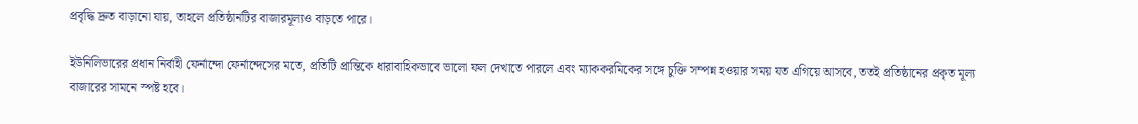প্রবৃদ্ধি দ্রুত বাড়ানো যায়, তাহলে প্রতিষ্ঠানটির বাজারমূল্যও বাড়তে পারে।

ইউনিলিভারের প্রধান নির্বাহী ফের্নান্দো ফের্নান্দেসের মতে, প্রতিটি প্রান্তিকে ধারাবাহিকভাবে ভালো ফল দেখাতে পারলে এবং ম্যাককরমিকের সঙ্গে চুক্তি সম্পন্ন হওয়ার সময় যত এগিয়ে আসবে, ততই প্রতিষ্ঠানের প্রকৃত মূল্য বাজারের সামনে স্পষ্ট হবে।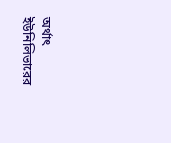অর্থাৎ ইউনিলিভারের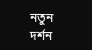নতুন দর্শন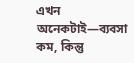এখন অনেকটাই—ব্যবসা কম, কিন্তু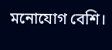মনোযোগ বেশি।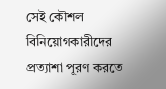সেই কৌশল বিনিয়োগকারীদের প্রত্যাশা পূরণ করতে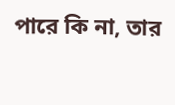পারে কি না, তার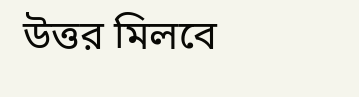উত্তর মিলবে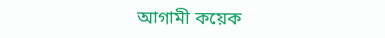আগামী কয়েক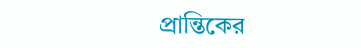প্রান্তিকের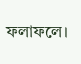ফলাফলে।